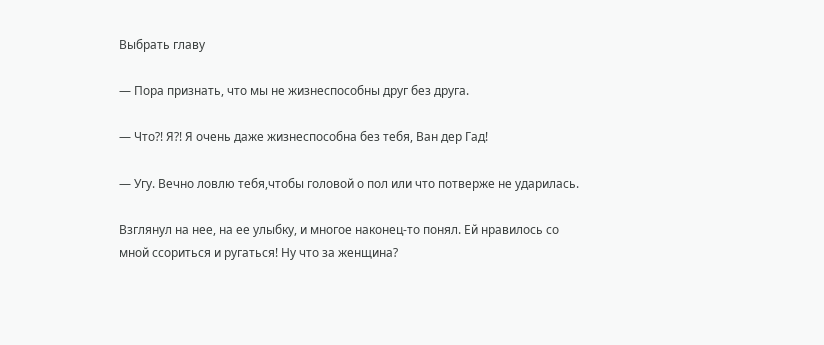Выбрать главу

— Пора признать, что мы не жизнеспособны друг без друга.

— Что?! Я?! Я очень даже жизнеспособна без тебя, Ван дер Гад!

— Угу. Вечно ловлю тебя,чтобы головой о пол или что потверже не ударилась.

Взглянул на нее, на ее улыбку, и многое наконец-то понял. Ей нравилось со мной ссориться и ругаться! Ну что за женщина?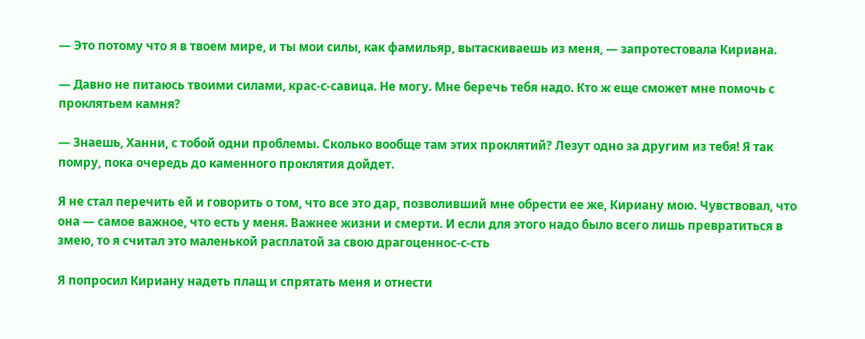— Это потому что я в твоем мире, и ты мои силы, как фамильяр, вытаскиваешь из меня, — запротестовала Кириана.

— Давно не питаюсь твоими силами, крас-с-савица. Не могу. Мне беречь тебя надо. Кто ж еще сможет мне помочь с проклятьем камня?

— Знаешь, Ханни, с тобой одни проблемы. Сколько вообще там этих проклятий? Лезут одно за другим из тебя! Я так помру, пока очередь до каменного проклятия дойдет.

Я не стал перечить ей и говорить о том, что все это дар, позволивший мне обрести ее же, Кириану мою. Чувствовал, что она — самое важное, что есть у меня. Важнее жизни и смерти. И если для этого надо было всего лишь превратиться в змею, то я считал это маленькой расплатой за свою драгоценнос-с-сть

Я попросил Кириану надеть плащ и спрятать меня и отнести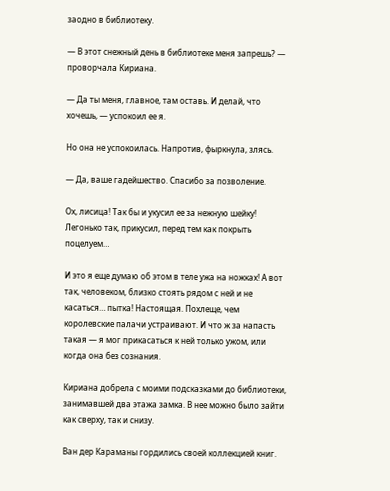заодно в библиотеку.

— В этот снежный день в библиотеке меня запрешь? — проворчала Кириана.

— Да ты меня, главное, там оставь. И делай, что хочешь, — успокоил ее я.

Но она не успокоилась. Напротив, фыркнула, злясь.

— Да, ваше гадейшество. Спасибо за позволение.

Ох, лисица! Так бы и укусил ее за нежную шейку! Легонько так, прикусил, перед тем как покрыть поцелуем…

И это я еще думаю об этом в теле ужа на ножках! А вот так, человеком, близко стоять рядом с ней и не касаться… пытка! Настоящая. Похлеще, чем королевские палачи устраивают. И что ж за напасть такая — я мог прикасаться к ней только ужом, или когда она без сознания.

Кириана добрела с моими подсказками до библиотеки, занимавшей два этажа замка. В нее можно было зайти как сверху, так и снизу.

Ван дер Караманы гордились своей коллекцией книг.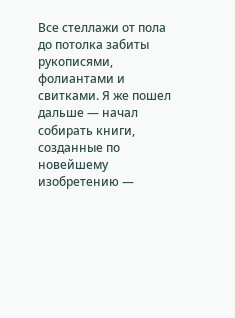Все стеллажи от пола до потолка забиты рукописями, фолиантами и свитками. Я же пошел дальше — начал собирать книги, созданные по новейшему изобретению —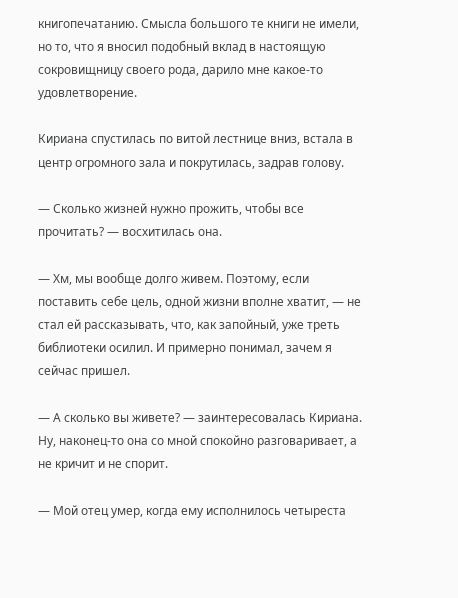книгопечатанию. Смысла большого те книги не имели, но то, что я вносил подобный вклад в настоящую сокровищницу своего рода, дарило мне какое-то удовлетворение.

Кириана спустилась по витой лестнице вниз, встала в центр огромного зала и покрутилась, задрав голову.

— Сколько жизней нужно прожить, чтобы все прочитать? — восхитилась она.

— Хм, мы вообще долго живем. Поэтому, если поставить себе цель, одной жизни вполне хватит, — не стал ей рассказывать, что, как запойный, уже треть библиотеки осилил. И примерно понимал, зачем я сейчас пришел.

— А сколько вы живете? — заинтересовалась Кириана. Ну, наконец-то она со мной спокойно разговаривает, а не кричит и не спорит.

— Мой отец умер, когда ему исполнилось четыреста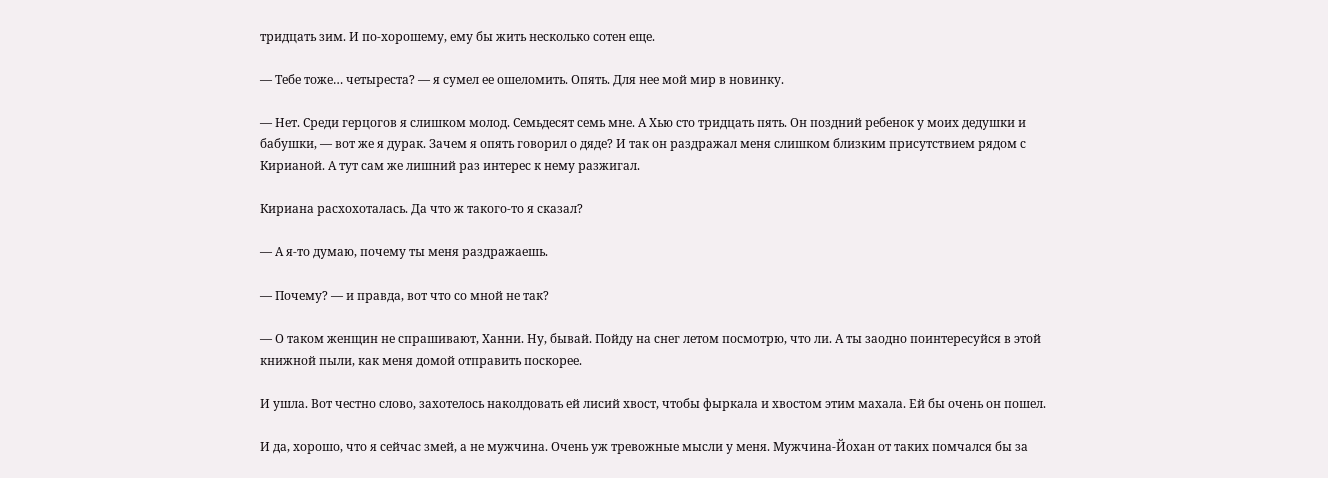тридцать зим. И по-хорошему, ему бы жить несколько сотен еще.

— Тебе тоже… четыреста? — я сумел ее ошеломить. Опять. Для нее мой мир в новинку.

— Нет. Среди герцогов я слишком молод. Семьдесят семь мне. А Хью сто тридцать пять. Он поздний ребенок у моих дедушки и бабушки, — вот же я дурак. Зачем я опять говорил о дяде? И так он раздражал меня слишком близким присутствием рядом с Кирианой. А тут сам же лишний раз интерес к нему разжигал.

Кириана расхохоталась. Да что ж такого-то я сказал?

— А я-то думаю, почему ты меня раздражаешь.

— Почему? — и правда, вот что со мной не так?

— О таком женщин не спрашивают, Ханни. Ну, бывай. Пойду на снег летом посмотрю, что ли. А ты заодно поинтересуйся в этой книжной пыли, как меня домой отправить поскорее.

И ушла. Вот честно слово, захотелось наколдовать ей лисий хвост, чтобы фыркала и хвостом этим махала. Ей бы очень он пошел.

И да, хорошо, что я сейчас змей, а не мужчина. Очень уж тревожные мысли у меня. Мужчина-Йохан от таких помчался бы за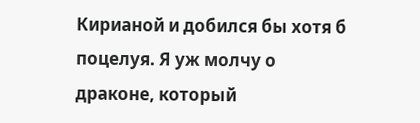Кирианой и добился бы хотя б поцелуя. Я уж молчу о драконе, который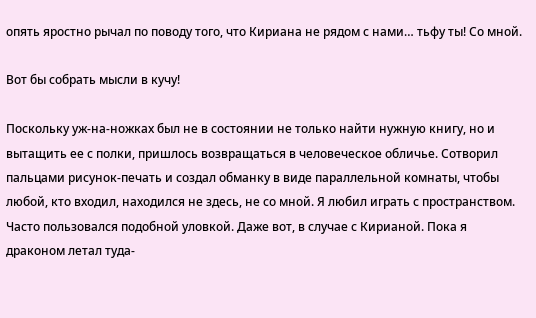опять яростно рычал по поводу того, что Кириана не рядом с нами… тьфу ты! Со мной.

Вот бы собрать мысли в кучу!

Поскольку уж-на-ножках был не в состоянии не только найти нужную книгу, но и вытащить ее с полки, пришлось возвращаться в человеческое обличье. Сотворил пальцами рисунок-печать и создал обманку в виде параллельной комнаты, чтобы любой, кто входил, находился не здесь, не со мной. Я любил играть с пространством. Часто пользовался подобной уловкой. Даже вот, в случае с Кирианой. Пока я драконом летал туда-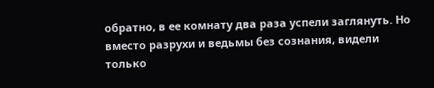обратно, в ее комнату два раза успели заглянуть. Но вместо разрухи и ведьмы без сознания, видели только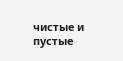чистые и пустые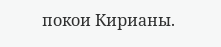покои Кирианы.